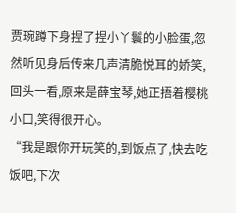贾琬蹲下身捏了捏小丫鬟的小脸蛋,忽然听见身后传来几声清脆悦耳的娇笑,回头一看,原来是薛宝琴,她正捂着樱桃小口,笑得很开心。
“我是跟你开玩笑的,到饭点了,快去吃饭吧,下次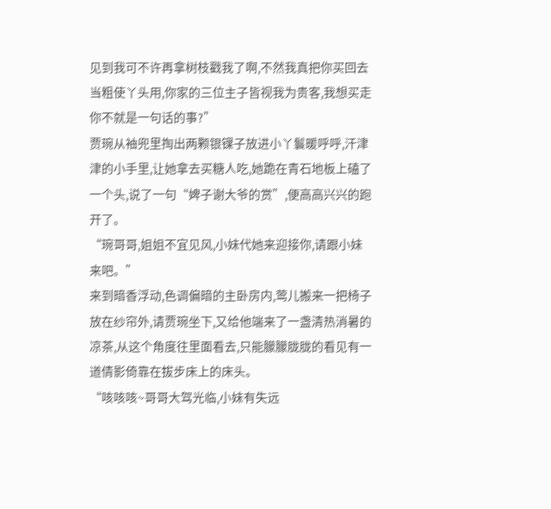见到我可不许再拿树枝戳我了啊,不然我真把你买回去当粗使丫头用,你家的三位主子皆视我为贵客,我想买走你不就是一句话的事?”
贾琬从袖兜里掏出两颗银锞子放进小丫鬟暖呼呼,汗津津的小手里,让她拿去买糖人吃,她跪在青石地板上磕了一个头,说了一句“婢子谢大爷的赏”,便高高兴兴的跑开了。
“琬哥哥,姐姐不宜见风,小妹代她来迎接你,请跟小妹来吧。”
来到暗香浮动,色调偏暗的主卧房内,莺儿搬来一把椅子放在纱帘外,请贾琬坐下,又给他端来了一盏清热消暑的凉茶,从这个角度往里面看去,只能朦朦胧胧的看见有一道倩影倚靠在拔步床上的床头。
“咳咳咳~哥哥大驾光临,小妹有失远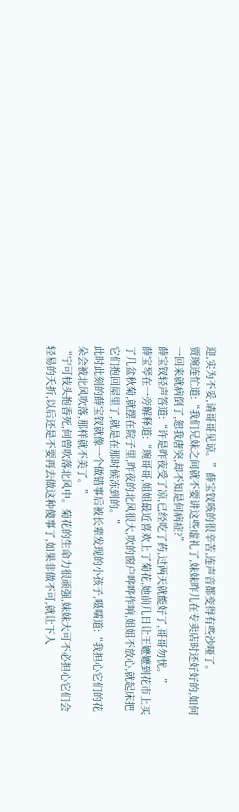迎,实为不妥,请哥哥见谅。”薛宝钗咳的很辛苦,连声音都变得有些沙哑了。
贾琬连忙道:“我们兄妹之间就不要讲这些虚礼了,妹妹昨儿在专卖店时还好好的,如何一回来就病倒了,恕我唐突,却不知是何病症?”
薛宝钗轻声答道:“许是昨夜受了凉,已经吃了药,过两天就能好了,哥哥勿忧。”
薛宝琴在一旁解释道:“琬哥哥,姐姐最近喜欢上了菊花,她前几日让王嬷嬷到花市上买了几盆秋菊,就摆在院子里,昨夜的北风很大,吹的窗户哗哗作响,姐姐不放心,就起床把它们抱回屋里了,就是在那时候冻到的。”
此时此刻的薛宝钗就像一个做错事后被长辈发现的小孩子,嗫嚅道:“我担心它们的花朵会被北风吹落,那样就不美了。”
“宁可枝头抱香死,何曾吹落北风中。菊花的生命力很顽强,妹妹大可不必担心它们会轻易的夭折,以后还是不要再去做这种傻事了,如果非做不可,就让下人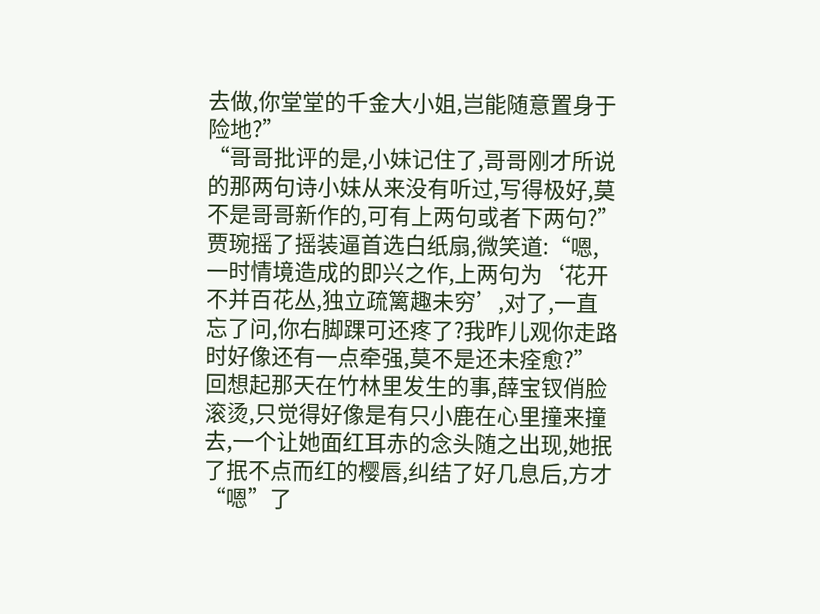去做,你堂堂的千金大小姐,岂能随意置身于险地?”
“哥哥批评的是,小妹记住了,哥哥刚才所说的那两句诗小妹从来没有听过,写得极好,莫不是哥哥新作的,可有上两句或者下两句?”
贾琬摇了摇装逼首选白纸扇,微笑道:“嗯,一时情境造成的即兴之作,上两句为‘花开不并百花丛,独立疏篱趣未穷’,对了,一直忘了问,你右脚踝可还疼了?我昨儿观你走路时好像还有一点牵强,莫不是还未痊愈?”
回想起那天在竹林里发生的事,薛宝钗俏脸滚烫,只觉得好像是有只小鹿在心里撞来撞去,一个让她面红耳赤的念头随之出现,她抿了抿不点而红的樱唇,纠结了好几息后,方才“嗯”了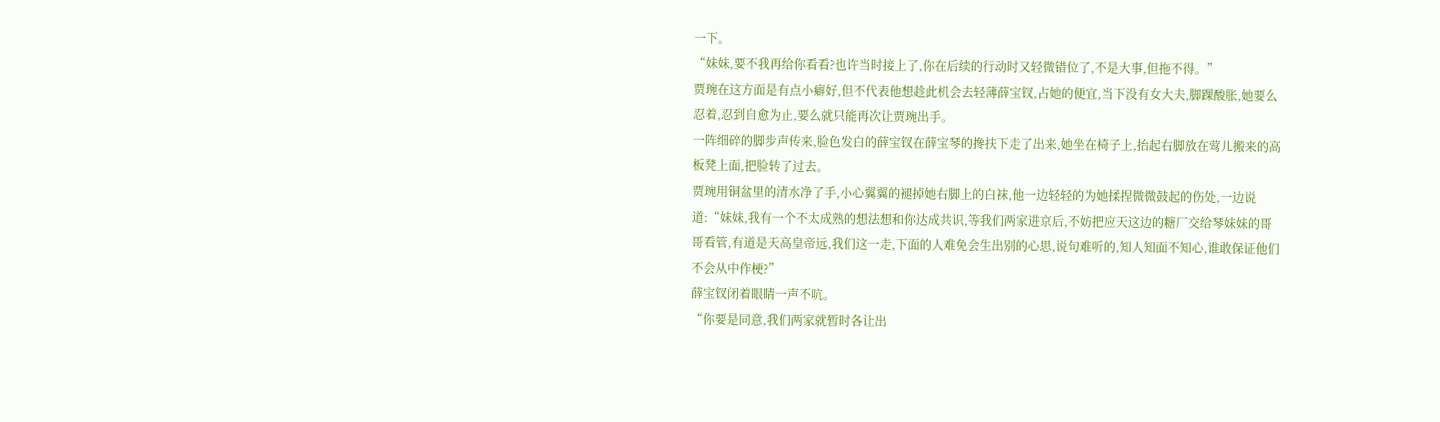一下。
“妹妹,要不我再给你看看?也许当时接上了,你在后续的行动时又轻微错位了,不是大事,但拖不得。”
贾琬在这方面是有点小癖好,但不代表他想趁此机会去轻薄薛宝钗,占她的便宜,当下没有女大夫,脚踝酸胀,她要么忍着,忍到自愈为止,要么就只能再次让贾琬出手。
一阵细碎的脚步声传来,脸色发白的薛宝钗在薛宝琴的搀扶下走了出来,她坐在椅子上,抬起右脚放在莺儿搬来的高板凳上面,把脸转了过去。
贾琬用铜盆里的清水净了手,小心翼翼的褪掉她右脚上的白袜,他一边轻轻的为她揉捏微微鼓起的伤处,一边说道:“妹妹,我有一个不太成熟的想法想和你达成共识,等我们两家进京后,不妨把应天这边的糖厂交给琴妹妹的哥哥看管,有道是天高皇帝远,我们这一走,下面的人难免会生出别的心思,说句难听的,知人知面不知心,谁敢保证他们不会从中作梗?”
薛宝钗闭着眼睛一声不吭。
“你要是同意,我们两家就暂时各让出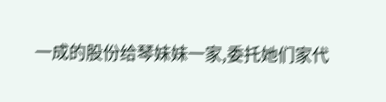一成的股份给琴妹妹一家,委托她们家代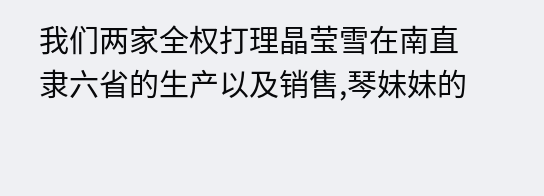我们两家全权打理晶莹雪在南直隶六省的生产以及销售,琴妹妹的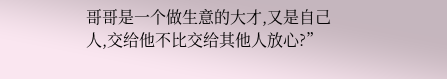哥哥是一个做生意的大才,又是自己人,交给他不比交给其他人放心?”